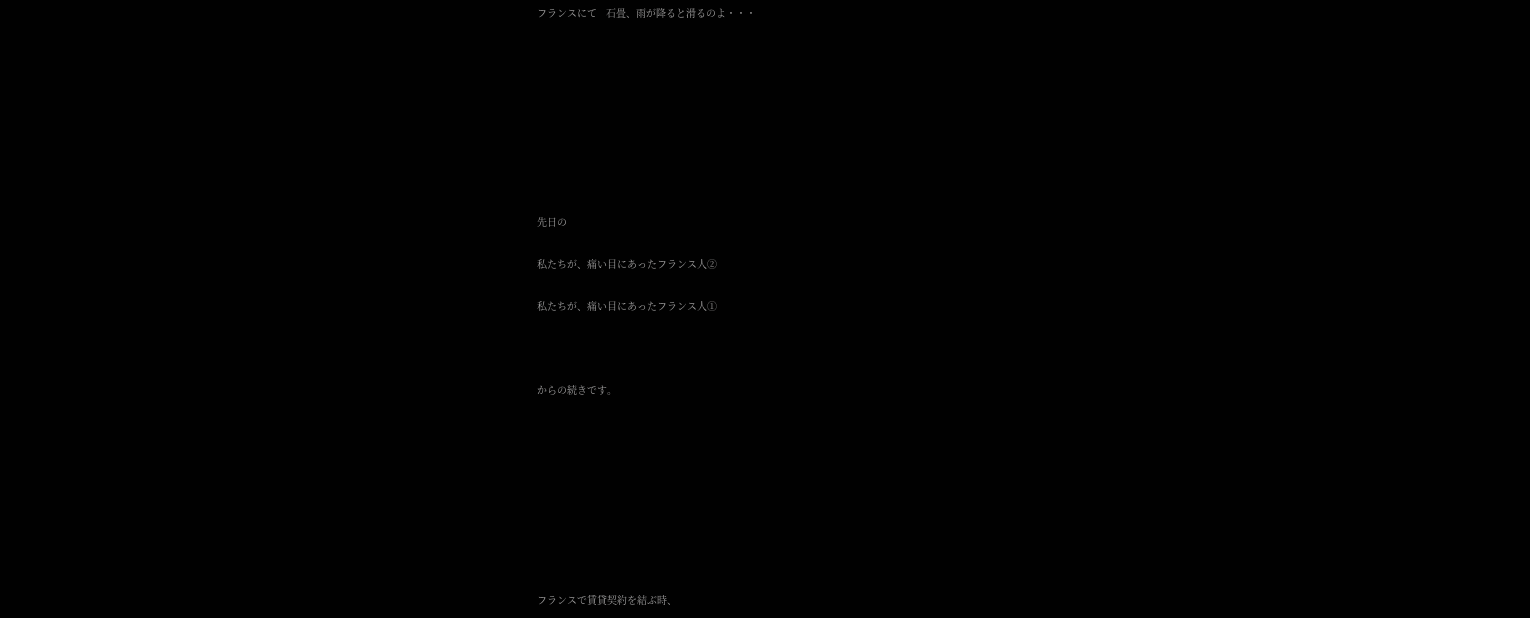フランスにて   石畳、雨が降ると滑るのよ・・・









先日の

私たちが、痛い目にあったフランス人②

私たちが、痛い目にあったフランス人①



からの続きです。









フランスで賃貸契約を結ぶ時、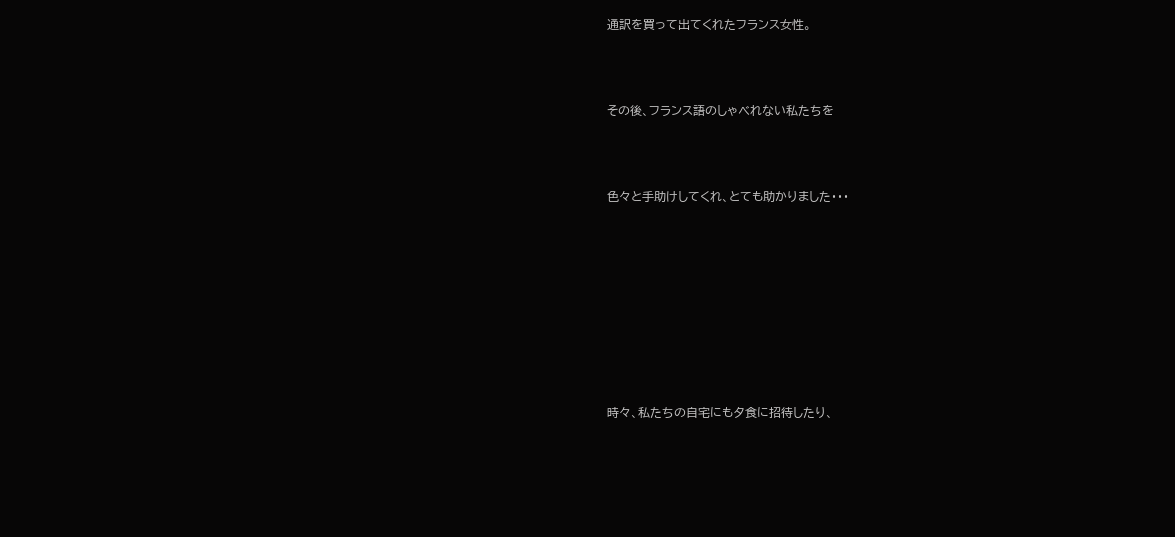通訳を買って出てくれたフランス女性。



その後、フランス語のしゃべれない私たちを



色々と手助けしてくれ、とても助かりました・・・









時々、私たちの自宅にも夕食に招待したり、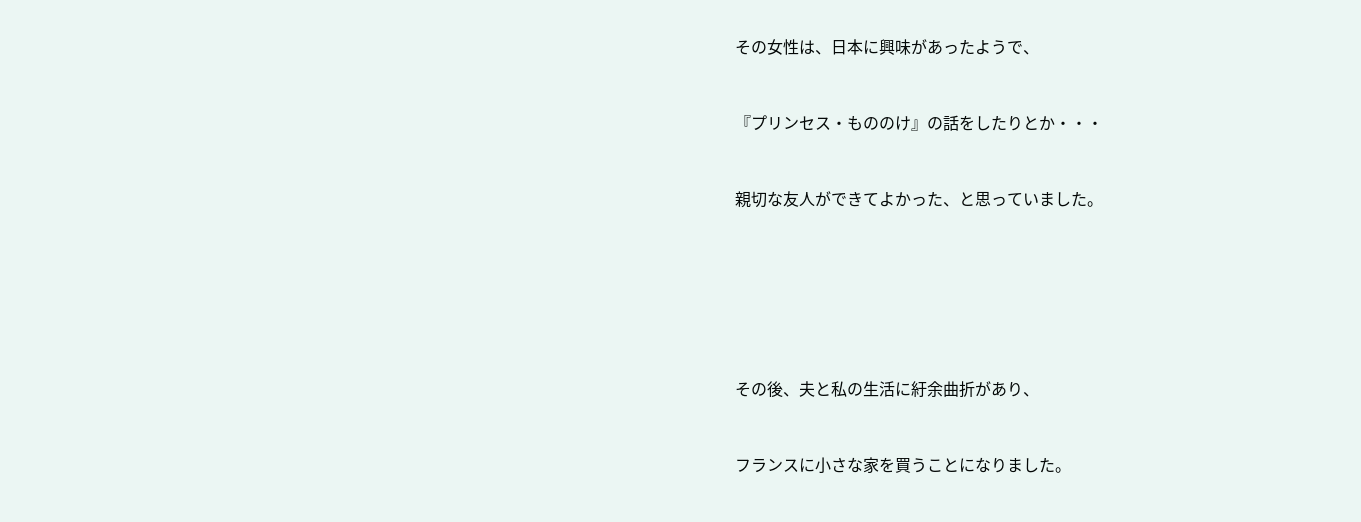その女性は、日本に興味があったようで、



『プリンセス・もののけ』の話をしたりとか・・・



親切な友人ができてよかった、と思っていました。









その後、夫と私の生活に紆余曲折があり、



フランスに小さな家を買うことになりました。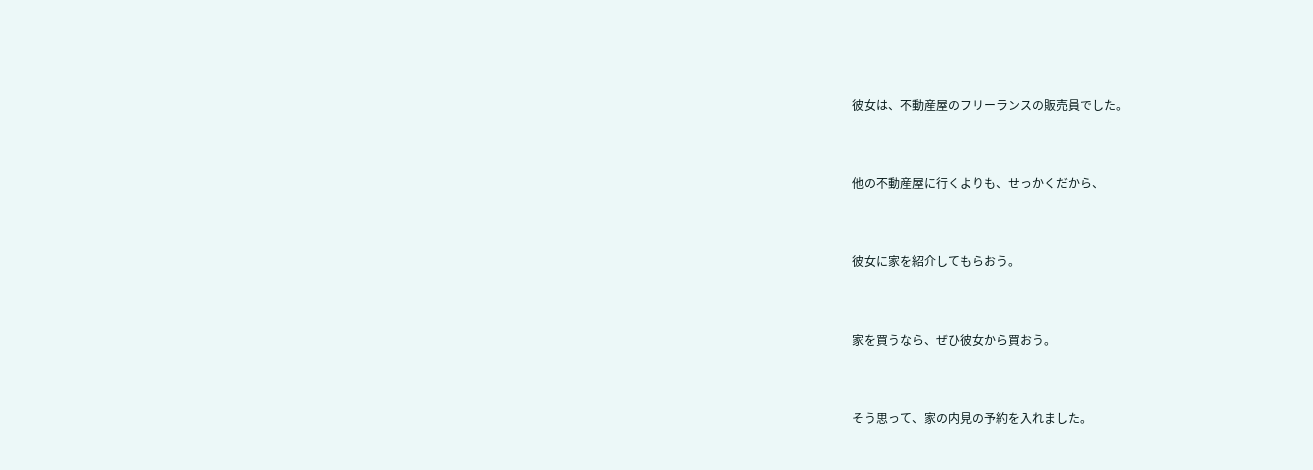彼女は、不動産屋のフリーランスの販売員でした。



他の不動産屋に行くよりも、せっかくだから、



彼女に家を紹介してもらおう。



家を買うなら、ぜひ彼女から買おう。



そう思って、家の内見の予約を入れました。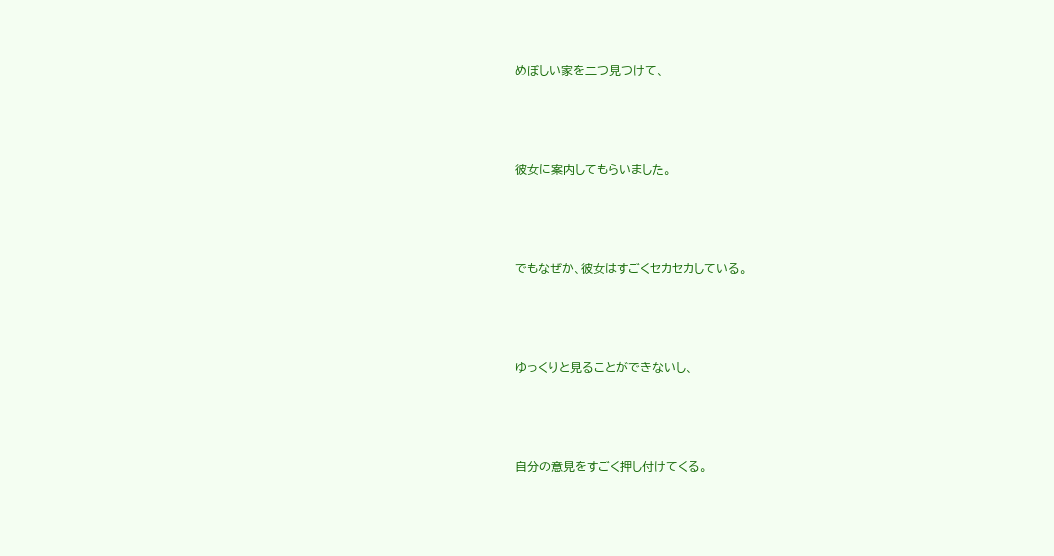めぼしい家を二つ見つけて、



彼女に案内してもらいました。



でもなぜか、彼女はすごくセカセカしている。



ゆっくりと見ることができないし、



自分の意見をすごく押し付けてくる。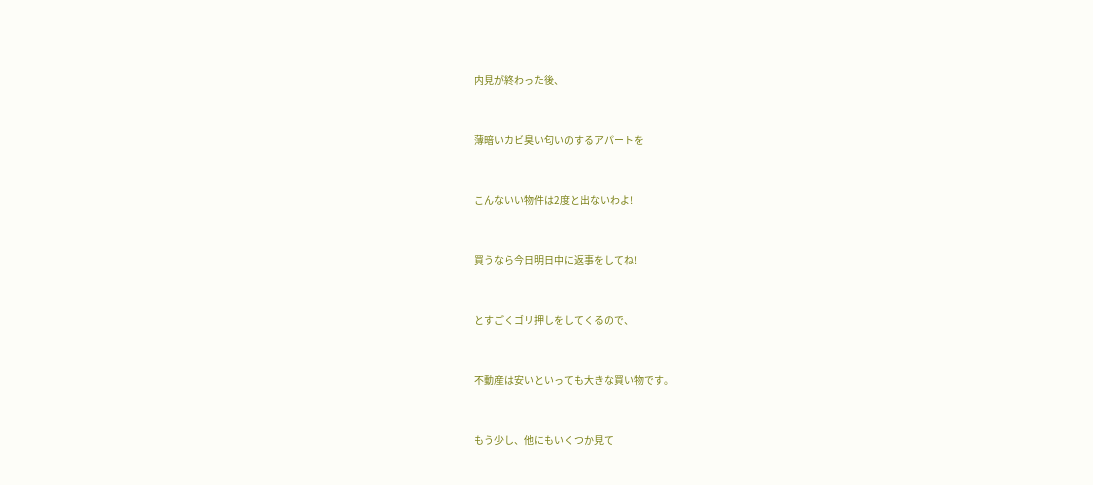内見が終わった後、



薄暗いカビ臭い匂いのするアパートを



こんないい物件は2度と出ないわよ!



買うなら今日明日中に返事をしてね!



とすごくゴリ押しをしてくるので、



不動産は安いといっても大きな買い物です。



もう少し、他にもいくつか見て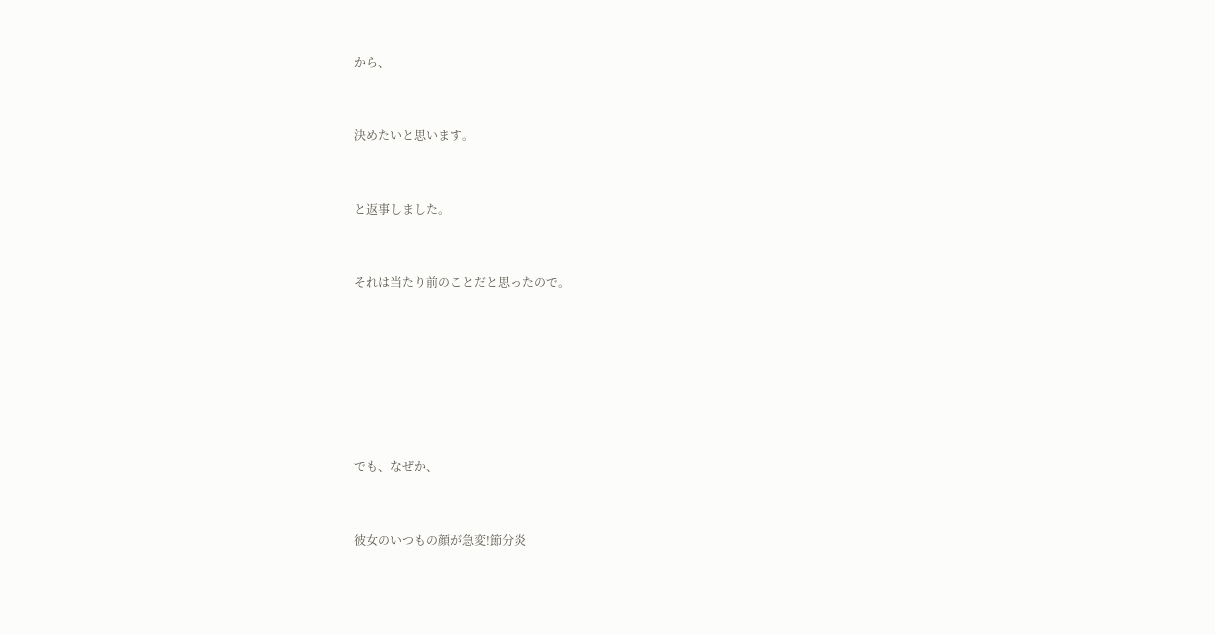から、



決めたいと思います。



と返事しました。



それは当たり前のことだと思ったので。









でも、なぜか、



彼女のいつもの顔が急変!節分炎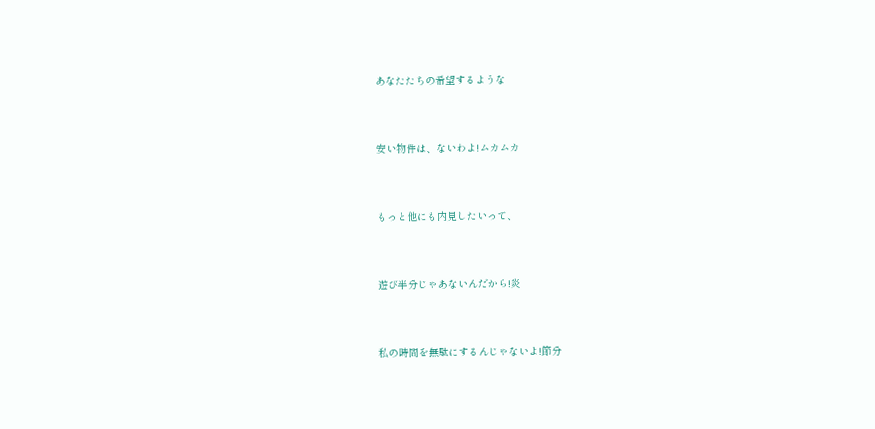あなたたちの希望するような



安い物件は、ないわよ!ムカムカ



もっと他にも内見したいって、



遊び半分じゃあないんだから!炎



私の時間を無駄にするんじゃないよ!節分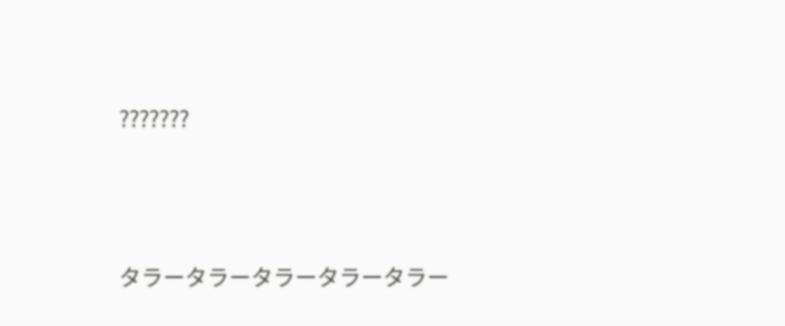???????



タラータラータラータラータラー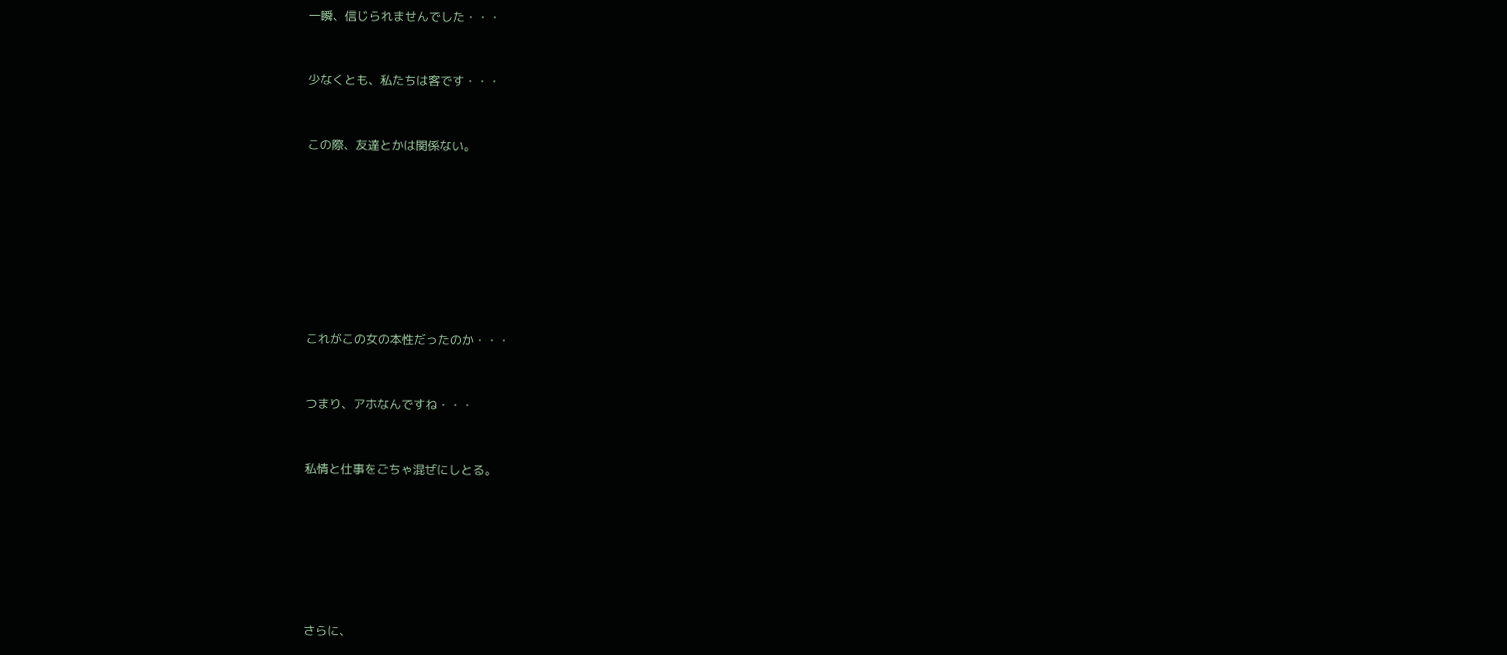一瞬、信じられませんでした・・・



少なくとも、私たちは客です・・・



この際、友達とかは関係ない。











これがこの女の本性だったのか・・・



つまり、アホなんですね・・・



私情と仕事をごちゃ混ぜにしとる。









さらに、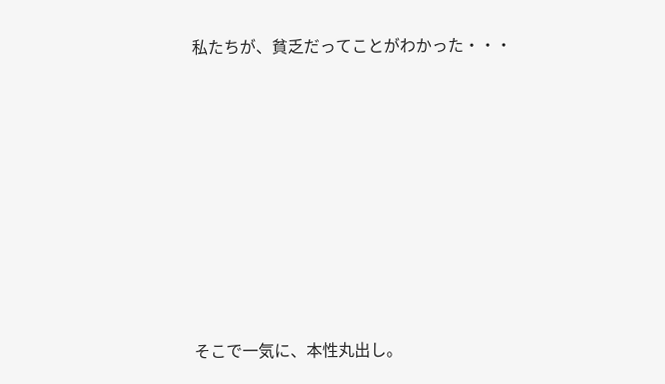私たちが、貧乏だってことがわかった・・・











そこで一気に、本性丸出し。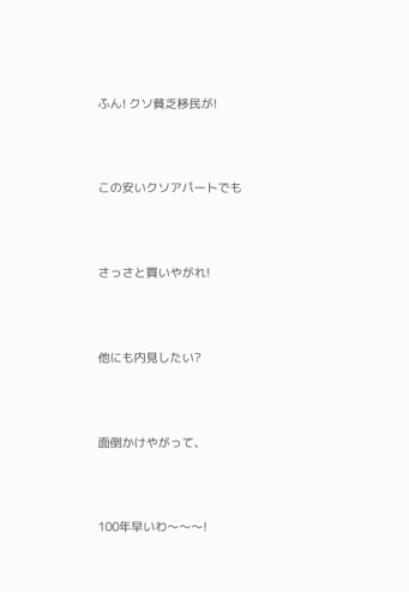ふん! クソ貧乏移民が!



この安いクソアパートでも



さっさと買いやがれ!



他にも内見したい?



面倒かけやがって、



100年早いわ〜〜〜!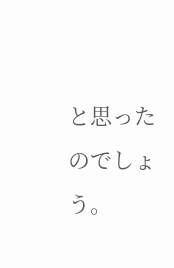と思ったのでしょう。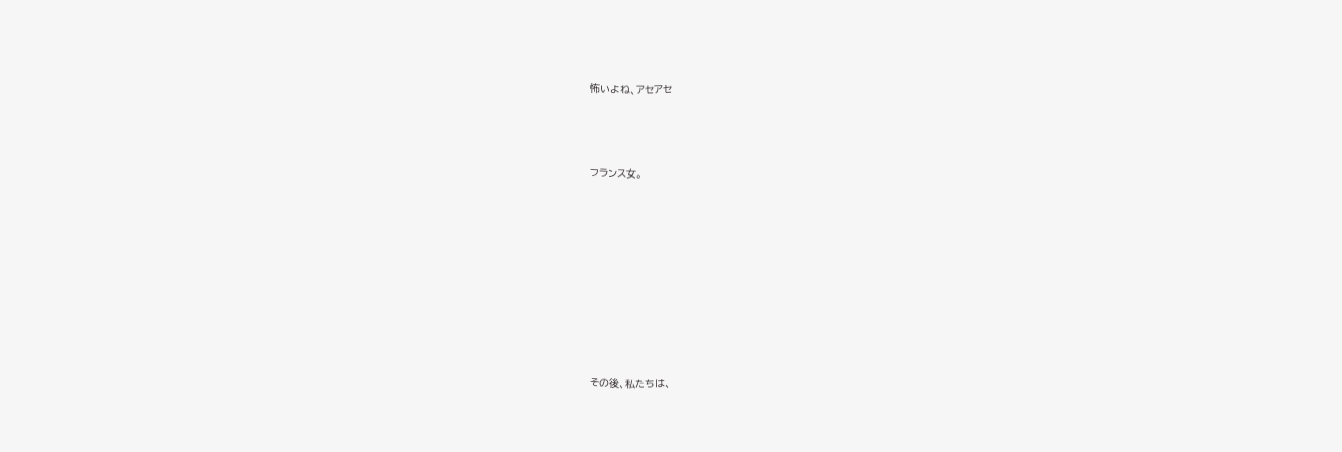怖いよね、アセアセ



フランス女。









その後、私たちは、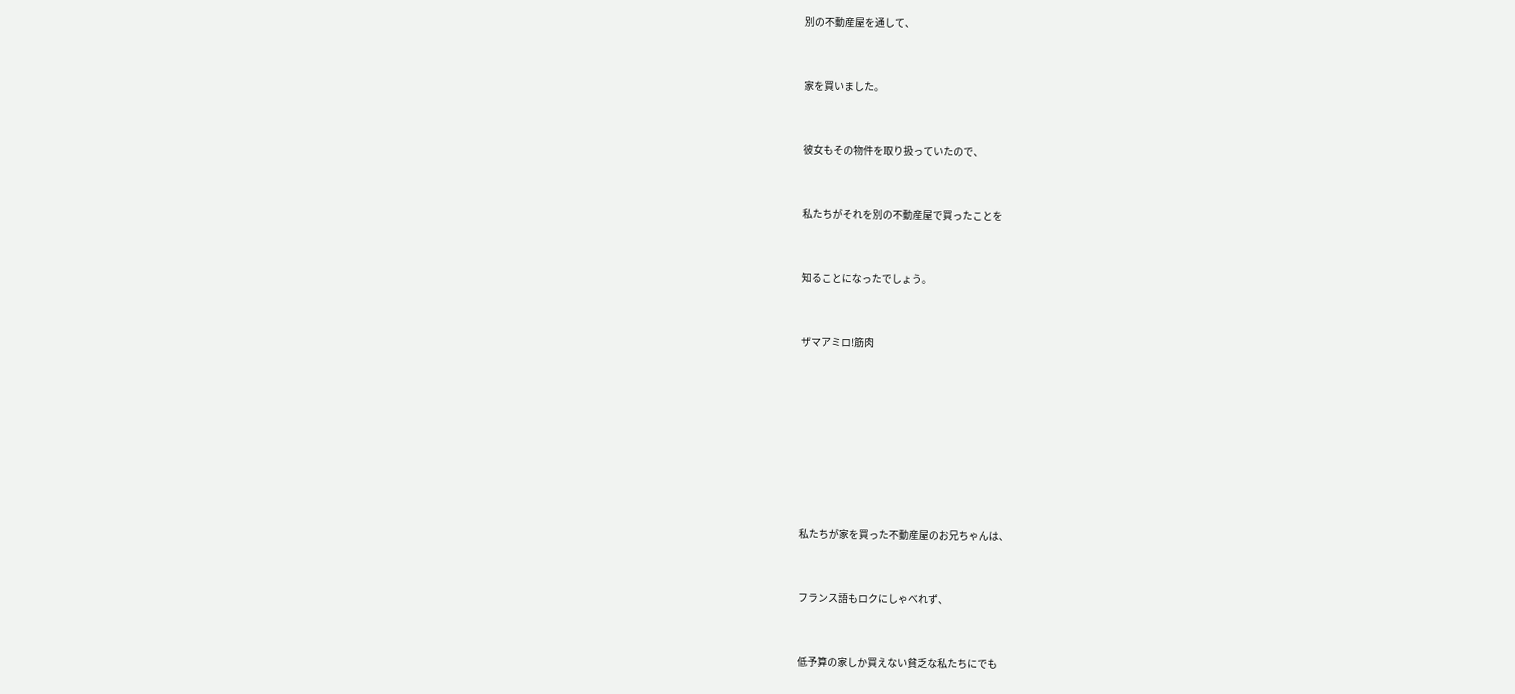別の不動産屋を通して、



家を買いました。



彼女もその物件を取り扱っていたので、



私たちがそれを別の不動産屋で買ったことを



知ることになったでしょう。



ザマアミロ!筋肉











私たちが家を買った不動産屋のお兄ちゃんは、



フランス語もロクにしゃべれず、



低予算の家しか買えない貧乏な私たちにでも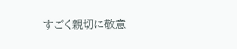すごく親切に敬意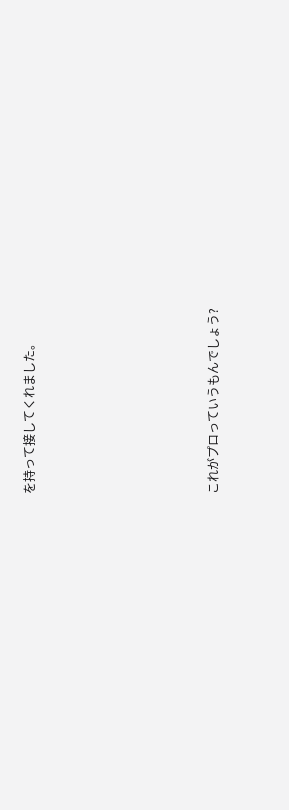を持って接してくれました。









これがプロっていうもんでしょう?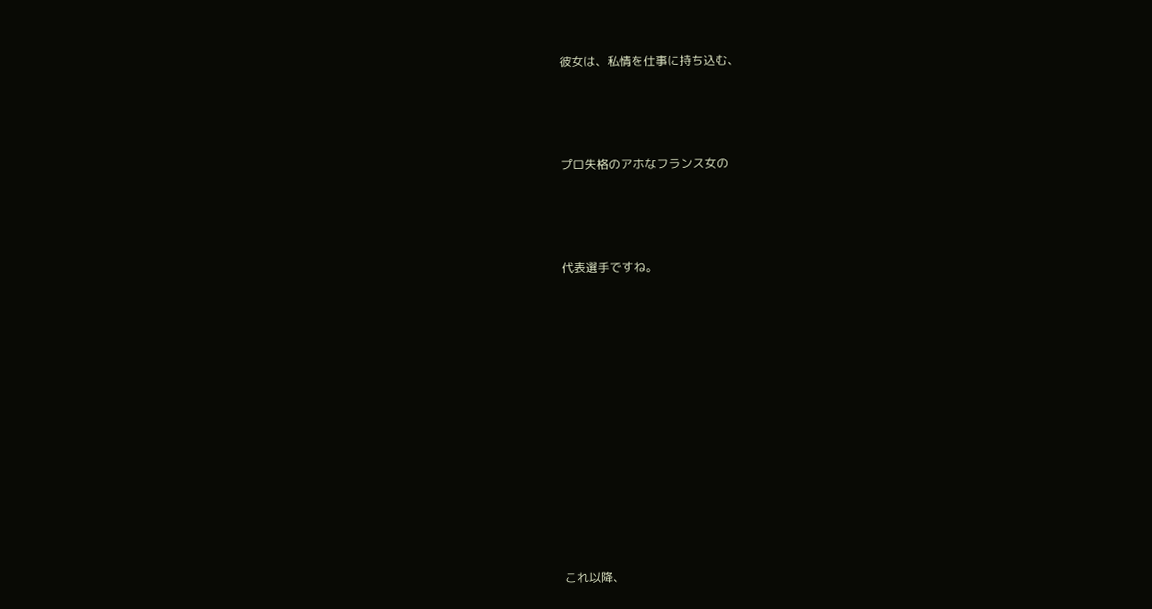彼女は、私情を仕事に持ち込む、



プロ失格のアホなフランス女の



代表選手ですね。











これ以降、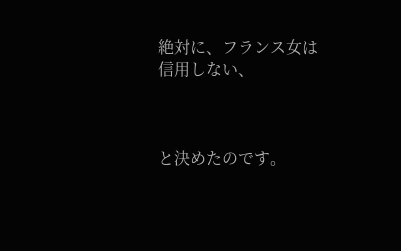絶対に、フランス女は信用しない、



と決めたのです。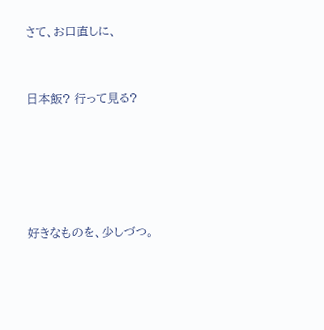さて、お口直しに、



日本飯? 行って見る?







好きなものを、少しづつ。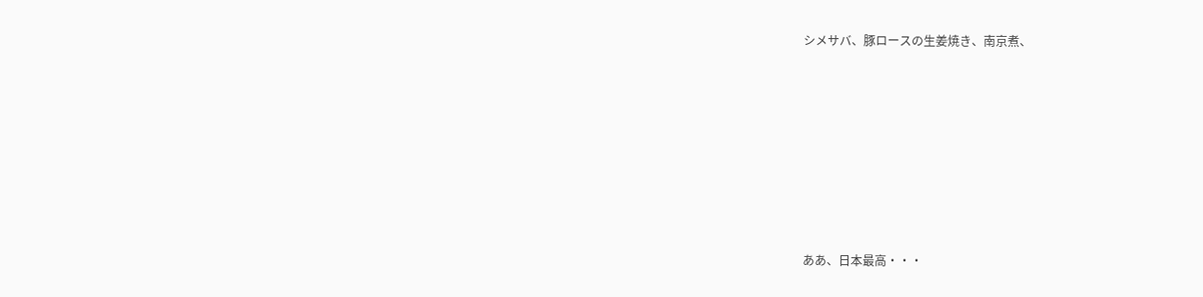シメサバ、豚ロースの生姜焼き、南京煮、









ああ、日本最高・・・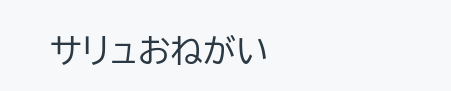サリュおねがい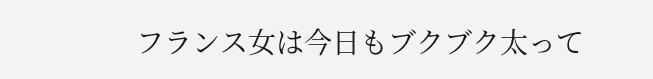フランス女は今日もブクブク太って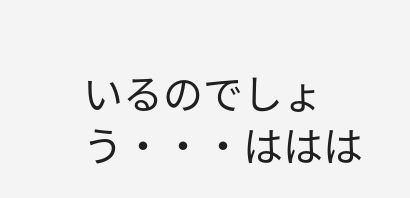いるのでしょう・・・ははは